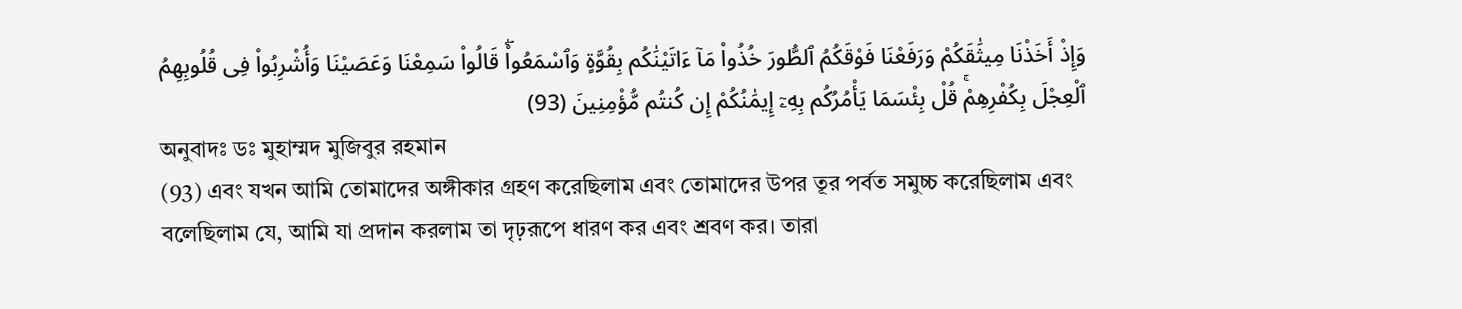وَإِذْ أَخَذْنَا مِيثَٰقَكُمْ وَرَفَعْنَا فَوْقَكُمُ ٱلطُّورَ خُذُوا۟ مَآ ءَاتَيْنَٰكُم بِقُوَّةٍ وَٱسْمَعُوا۟ۖ قَالُوا۟ سَمِعْنَا وَعَصَيْنَا وَأُشْرِبُوا۟ فِى قُلُوبِهِمُ ٱلْعِجْلَ بِكُفْرِهِمْۚ قُلْ بِئْسَمَا يَأْمُرُكُم بِهِۦٓ إِيمَٰنُكُمْ إِن كُنتُم مُّؤْمِنِينَ (93)
অনুবাদঃ ডঃ মুহাম্মদ মুজিবুর রহমান
(93) এবং যখন আমি তোমাদের অঙ্গীকার গ্রহণ করেছিলাম এবং তোমাদের উপর তূর পর্বত সমুচ্চ করেছিলাম এবং বলেছিলাম যে, আমি যা প্রদান করলাম তা দৃঢ়রূপে ধারণ কর এবং শ্রবণ কর। তারা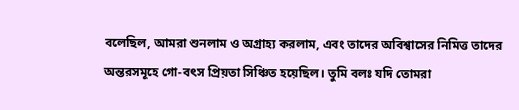বলেছিল, আমরা শুনলাম ও অগ্রাহ্য করলাম, এবং তাদের অবিশ্বাসের নিমিত্ত তাদের অন্তরসমূহে গো-বৎস প্রিয়তা সিঞ্চিত হয়েছিল। তুমি বলঃ যদি তোমরা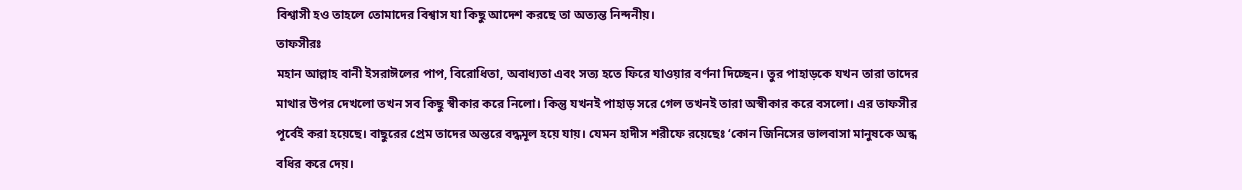বিশ্বাসী হও তাহলে তোমাদের বিশ্বাস যা কিছু আদেশ করছে তা অত্যন্ত নিন্দনীয়।
তাফসীরঃ
মহান আল্লাহ বানী ইসরাঈলের পাপ, বিরোধিতা, অবাধ্যতা এবং সত্য হতে ফিরে যাওয়ার বর্ণনা দিচ্ছেন। তুর পাহাড়কে যখন তারা তাদের মাথার উপর দেখলো তখন সব কিছু স্বীকার করে নিলো। কিন্তু যখনই পাহাড় সরে গেল তখনই তারা অস্বীকার করে বসলো। এর তাফসীর পূর্বেই করা হয়েছে। বাছুরের প্রেম তাদের অন্তরে বদ্ধমূল হয়ে যায়। যেমন হাদীস শরীফে রয়েছেঃ ‘কোন জিনিসের ভালবাসা মানুষকে অন্ধ বধির করে দেয়।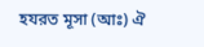হযরত মূসা (আঃ) ঐ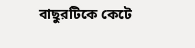বাছুরটিকে কেটে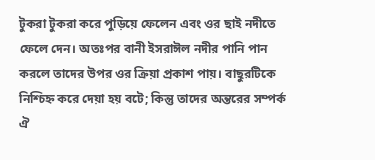টুকরা টুকরা করে পুড়িয়ে ফেলেন এবং ওর ছাই নদীতে ফেলে দেন। অতঃপর বানী ইসরাঈল নদীর পানি পান করলে তাদের উপর ওর ক্রিয়া প্রকাশ পায়। বাছুরটিকে নিশ্চিহ্ন করে দেয়া হয় বটে; কিন্তু তাদের অন্তরের সম্পর্ক ঐ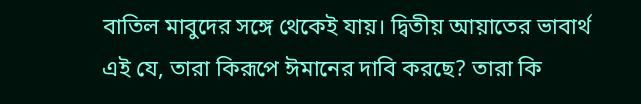বাতিল মাবুদের সঙ্গে থেকেই যায়। দ্বিতীয় আয়াতের ভাবার্থ এই যে, তারা কিরূপে ঈমানের দাবি করছে? তারা কি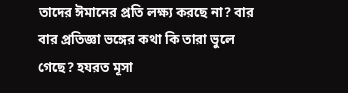তাদের ঈমানের প্রতি লক্ষ্য করছে না? বার বার প্রতিজ্ঞা ভঙ্গের কথা কি তারা ভুলে গেছে? হযরত মূসা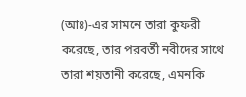(আঃ)-এর সামনে তারা কুফরী করেছে, তার পরবর্তী নবীদের সাথে তারা শয়তানী করেছে, এমনকি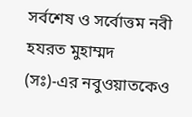সর্বশেষ ও সর্বোত্তম নবী হযরত মুহাম্মদ (সঃ)-এর নবুওয়াতকেও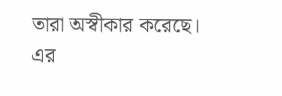তারা অস্বীকার করেছে। এর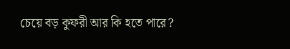চেয়ে বড় কুফরী আর কি হতে পারে?